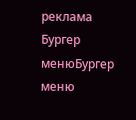реклама
Бургер менюБургер меню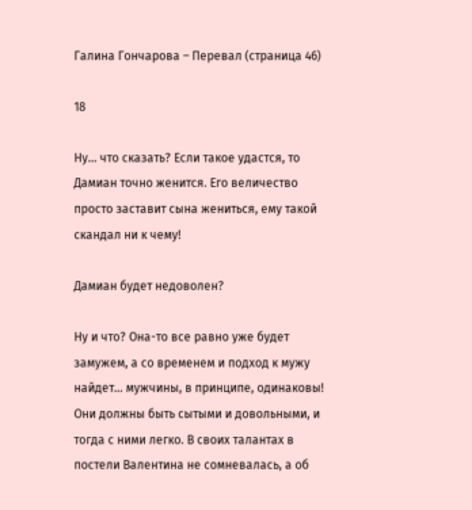Галина Гончарова – Перевал (страница 46)

18

Ну… что сказать? Если такое удастся, то Дамиан точно женится. Его величество просто заставит сына жениться, ему такой скандал ни к чему!

Дамиан будет недоволен?

Ну и что? Она-то все равно уже будет замужем, а со временем и подход к мужу найдет… мужчины, в принципе, одинаковы! Они должны быть сытыми и довольными, и тогда с ними легко. В своих талантах в постели Валентина не сомневалась, а об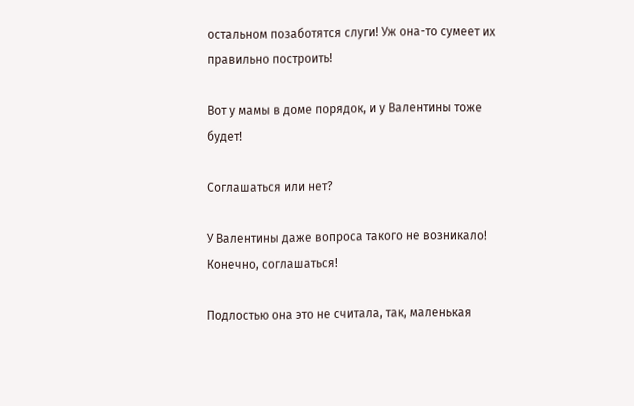остальном позаботятся слуги! Уж она-то сумеет их правильно построить!

Вот у мамы в доме порядок, и у Валентины тоже будет!

Соглашаться или нет?

У Валентины даже вопроса такого не возникало! Конечно, соглашаться!

Подлостью она это не считала, так, маленькая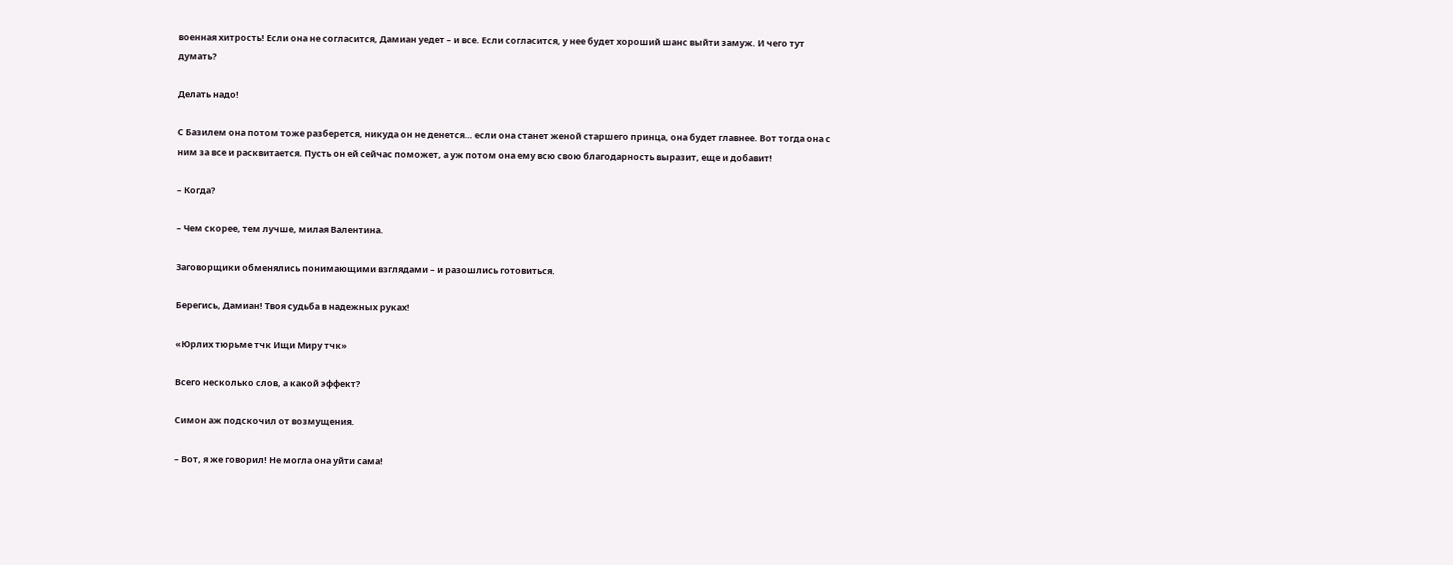военная хитрость! Если она не согласится, Дамиан уедет – и все. Если согласится, у нее будет хороший шанс выйти замуж. И чего тут думать?

Делать надо!

С Базилем она потом тоже разберется, никуда он не денется… если она станет женой старшего принца, она будет главнее. Вот тогда она с ним за все и расквитается. Пусть он ей сейчас поможет, а уж потом она ему всю свою благодарность выразит, еще и добавит!

– Когда?

– Чем скорее, тем лучше, милая Валентина.

Заговорщики обменялись понимающими взглядами – и разошлись готовиться.

Берегись, Дамиан! Твоя судьба в надежных руках!

«Юрлих тюрьме тчк Ищи Миру тчк»

Всего несколько слов, а какой эффект?

Симон аж подскочил от возмущения.

– Вот, я же говорил! Не могла она уйти сама!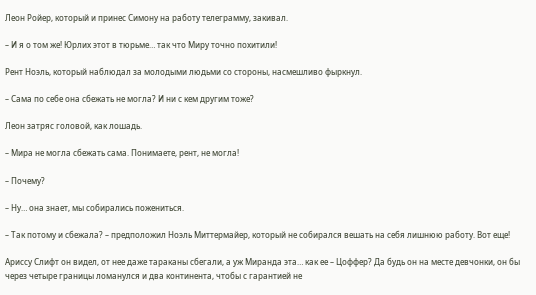Леон Ройер, который и принес Симону на работу телеграмму, закивал.

– И я о том же! Юрлих этот в тюрьме… так что Миру точно похитили!

Рент Ноэль, который наблюдал за молодыми людьми со стороны, насмешливо фыркнул.

– Сама по себе она сбежать не могла? И ни с кем другим тоже?

Леон затряс головой, как лошадь.

– Мира не могла сбежать сама. Понимаете, рент, не могла!

– Почему?

– Ну… она знает, мы собирались пожениться.

– Так потому и сбежала? – предположил Ноэль Миттермайер, который не собирался вешать на себя лишнюю работу. Вот еще!

Ариссу Слифт он видел, от нее даже тараканы сбегали, а уж Миранда эта… как ее – Цоффер? Да будь он на месте девчонки, он бы через четыре границы ломанулся и два континента, чтобы с гарантией не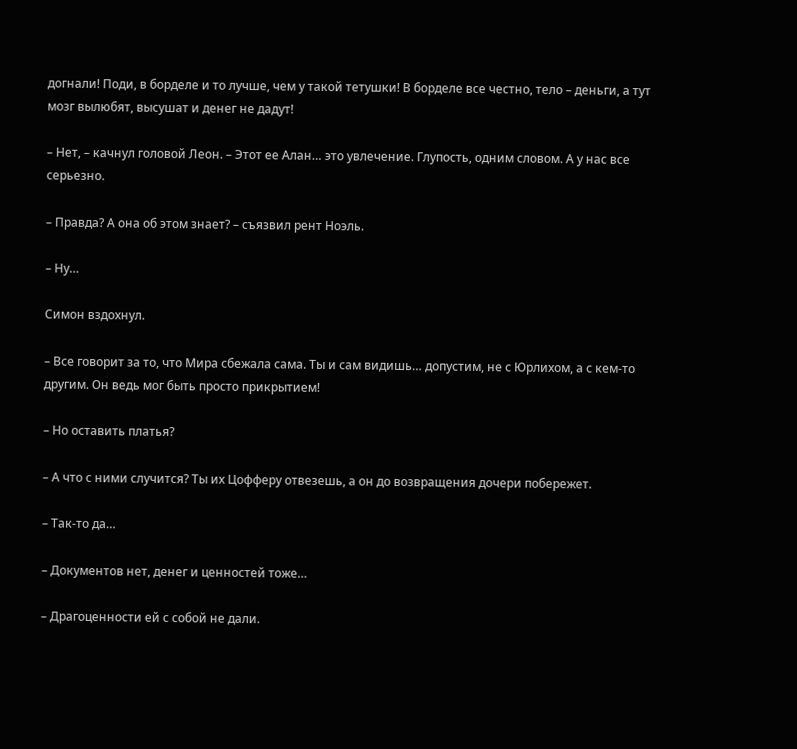догнали! Поди, в борделе и то лучше, чем у такой тетушки! В борделе все честно, тело – деньги, а тут мозг вылюбят, высушат и денег не дадут!

– Нет, – качнул головой Леон. – Этот ее Алан… это увлечение. Глупость, одним словом. А у нас все серьезно.

– Правда? А она об этом знает? – съязвил рент Ноэль.

– Ну…

Симон вздохнул.

– Все говорит за то, что Мира сбежала сама. Ты и сам видишь… допустим, не с Юрлихом, а с кем-то другим. Он ведь мог быть просто прикрытием!

– Но оставить платья?

– А что с ними случится? Ты их Цофферу отвезешь, а он до возвращения дочери побережет.

– Так-то да…

– Документов нет, денег и ценностей тоже…

– Драгоценности ей с собой не дали.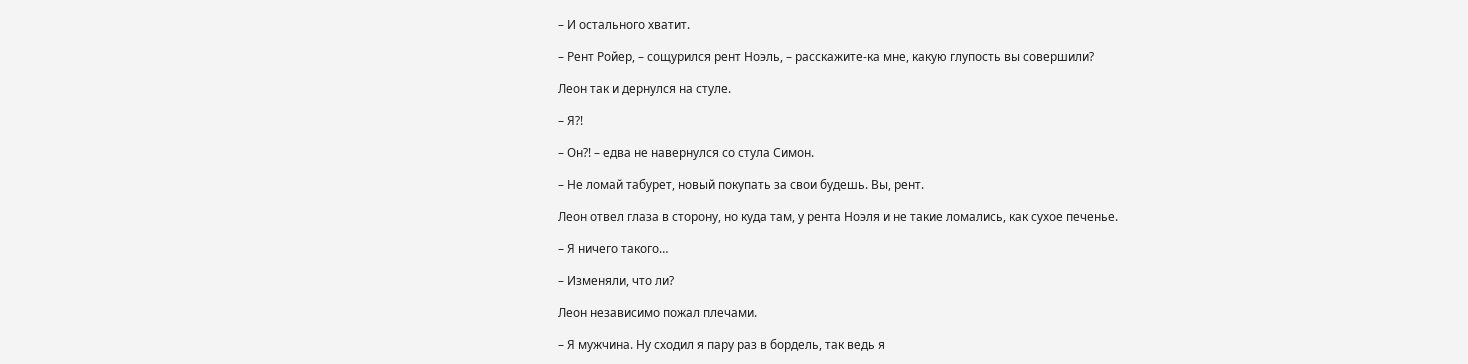– И остального хватит.

– Рент Ройер, – сощурился рент Ноэль, – расскажите-ка мне, какую глупость вы совершили?

Леон так и дернулся на стуле.

– Я?!

– Он?! – едва не навернулся со стула Симон.

– Не ломай табурет, новый покупать за свои будешь. Вы, рент.

Леон отвел глаза в сторону, но куда там, у рента Ноэля и не такие ломались, как сухое печенье.

– Я ничего такого…

– Изменяли, что ли?

Леон независимо пожал плечами.

– Я мужчина. Ну сходил я пару раз в бордель, так ведь я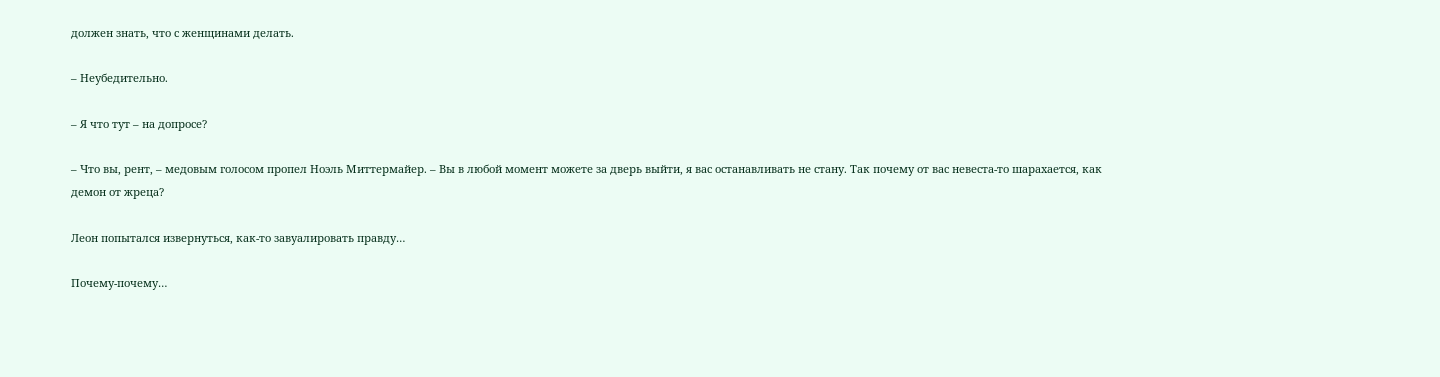должен знать, что с женщинами делать.

– Неубедительно.

– Я что тут – на допросе?

– Что вы, рент, – медовым голосом пропел Ноэль Миттермайер. – Вы в любой момент можете за дверь выйти, я вас останавливать не стану. Так почему от вас невеста-то шарахается, как демон от жреца?

Леон попытался извернуться, как-то завуалировать правду…

Почему-почему…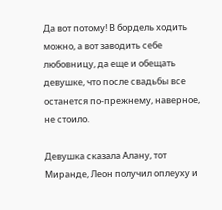Да вот потому! В бордель ходить можно, а вот заводить себе любовницу, да еще и обещать девушке, что после свадьбы все останется по-прежнему, наверное, не стоило.

Девушка сказала Алану, тот Миранде, Леон получил оплеуху и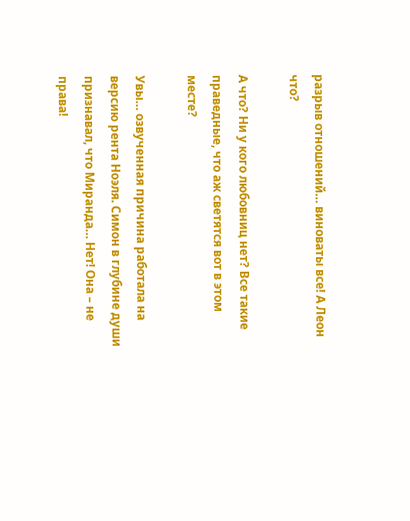разрыв отношений… виноваты все! А Леон что?

А что? Ни у кого любовниц нет? Все такие праведные, что аж светятся вот в этом месте?

Увы… озвученная причина работала на версию рента Ноэля. Симон в глубине души признавал, что Миранда… Нет! Она – не права!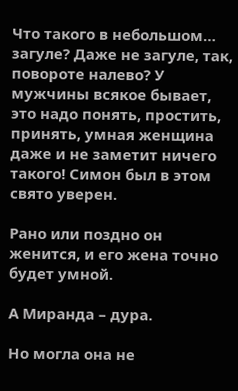Что такого в небольшом… загуле? Даже не загуле, так, повороте налево? У мужчины всякое бывает, это надо понять, простить, принять, умная женщина даже и не заметит ничего такого! Симон был в этом свято уверен.

Рано или поздно он женится, и его жена точно будет умной.

А Миранда – дура.

Но могла она не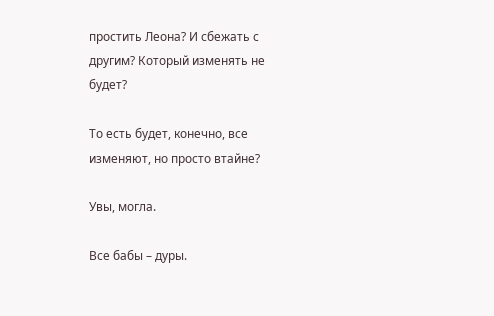простить Леона? И сбежать с другим? Который изменять не будет?

То есть будет, конечно, все изменяют, но просто втайне?

Увы, могла.

Все бабы – дуры.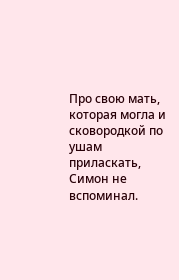Про свою мать, которая могла и сковородкой по ушам приласкать, Симон не вспоминал.